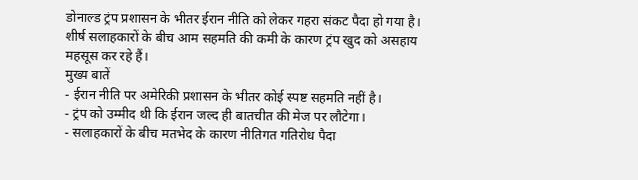डोनाल्ड ट्रंप प्रशासन के भीतर ईरान नीति को लेकर गहरा संकट पैदा हो गया है। शीर्ष सलाहकारों के बीच आम सहमति की कमी के कारण ट्रंप खुद को असहाय महसूस कर रहे हैं।
मुख्य बातें
- ईरान नीति पर अमेरिकी प्रशासन के भीतर कोई स्पष्ट सहमति नहीं है।
- ट्रंप को उम्मीद थी कि ईरान जल्द ही बातचीत की मेज पर लौटेगा।
- सलाहकारों के बीच मतभेद के कारण नीतिगत गतिरोध पैदा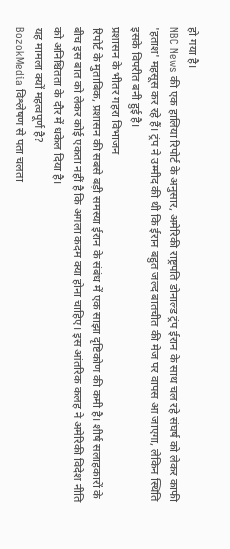हो गया है।
NBC News की एक हालिया रिपोर्ट के अनुसार, अमेरिकी राष्ट्रपति डोनाल्ड ट्रंप ईरान के साथ चल रहे संघर्ष को लेकर काफी 'हताश' महसूस कर रहे हैं। ट्रंप ने उम्मीद की थी कि ईरान बहुत जल्द बातचीत की मेज पर वापस आ जाएगा, लेकिन स्थिति इसके विपरीत बनी हुई है।
प्रशासन के भीतर गहरा विभाजन
रिपोर्ट के मुताबिक, प्रशासन की सबसे बड़ी समस्या ईरान के संबंध में एक साझा दृष्टिकोण की कमी है। शीर्ष सलाहकारों के बीच इस बात को लेकर कोई एकता नहीं है कि अगला कदम क्या होना चाहिए। इस आंतरिक कलह ने अमेरिकी विदेश नीति को अनिश्चितता के दौर में धकेल दिया है।
यह मामला क्यों महत्वपूर्ण है?
BozokMedia विश्लेषण से पता चलता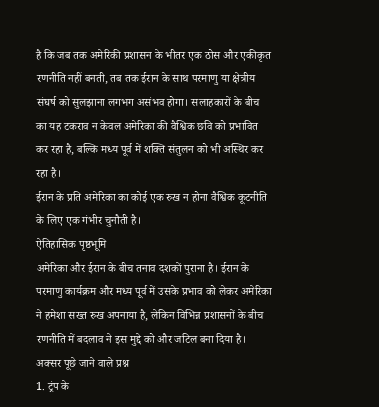है कि जब तक अमेरिकी प्रशासन के भीतर एक ठोस और एकीकृत रणनीति नहीं बनती, तब तक ईरान के साथ परमाणु या क्षेत्रीय संघर्ष को सुलझाना लगभग असंभव होगा। सलाहकारों के बीच का यह टकराव न केवल अमेरिका की वैश्विक छवि को प्रभावित कर रहा है, बल्कि मध्य पूर्व में शक्ति संतुलन को भी अस्थिर कर रहा है।
ईरान के प्रति अमेरिका का कोई एक रुख न होना वैश्विक कूटनीति के लिए एक गंभीर चुनौती है।
ऐतिहासिक पृष्ठभूमि
अमेरिका और ईरान के बीच तनाव दशकों पुराना है। ईरान के परमाणु कार्यक्रम और मध्य पूर्व में उसके प्रभाव को लेकर अमेरिका ने हमेशा सख्त रुख अपनाया है, लेकिन विभिन्न प्रशासनों के बीच रणनीति में बदलाव ने इस मुद्दे को और जटिल बना दिया है।
अक्सर पूछे जाने वाले प्रश्न
1. ट्रंप के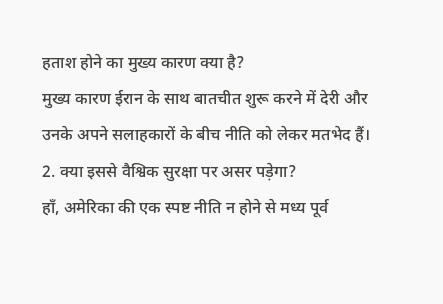हताश होने का मुख्य कारण क्या है?
मुख्य कारण ईरान के साथ बातचीत शुरू करने में देरी और उनके अपने सलाहकारों के बीच नीति को लेकर मतभेद हैं।
2. क्या इससे वैश्विक सुरक्षा पर असर पड़ेगा?
हाँ, अमेरिका की एक स्पष्ट नीति न होने से मध्य पूर्व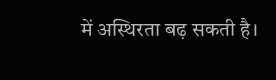में अस्थिरता बढ़ सकती है।